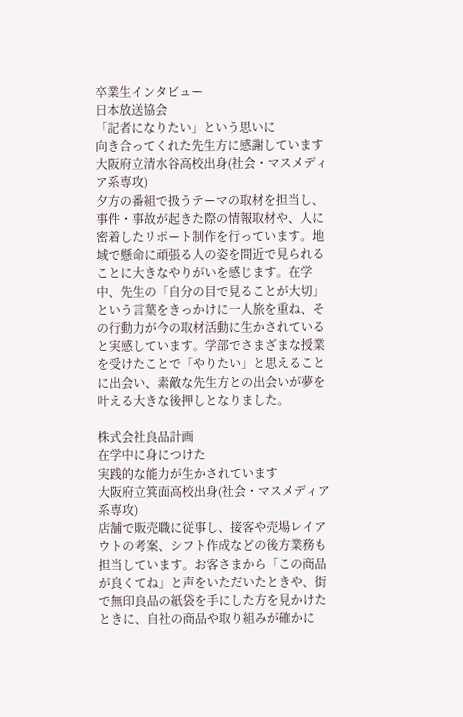卒業生インタビュー
日本放送協会
「記者になりたい」という思いに
向き合ってくれた先生方に感謝しています
大阪府立清水谷高校出身(社会・マスメディア系専攻)
夕方の番組で扱うテーマの取材を担当し、事件・事故が起きた際の情報取材や、人に密着したリポート制作を行っています。地域で懸命に頑張る人の姿を間近で見られることに大きなやりがいを感じます。在学中、先生の「自分の目で見ることが大切」という言葉をきっかけに一人旅を重ね、その行動力が今の取材活動に生かされていると実感しています。学部でさまざまな授業を受けたことで「やりたい」と思えることに出会い、素敵な先生方との出会いが夢を叶える大きな後押しとなりました。

株式会社良品計画
在学中に身につけた
実践的な能力が生かされています
大阪府立箕面高校出身(社会・マスメディア系専攻)
店舗で販売職に従事し、接客や売場レイアウトの考案、シフト作成などの後方業務も担当しています。お客さまから「この商品が良くてね」と声をいただいたときや、街で無印良品の紙袋を手にした方を見かけたときに、自社の商品や取り組みが確かに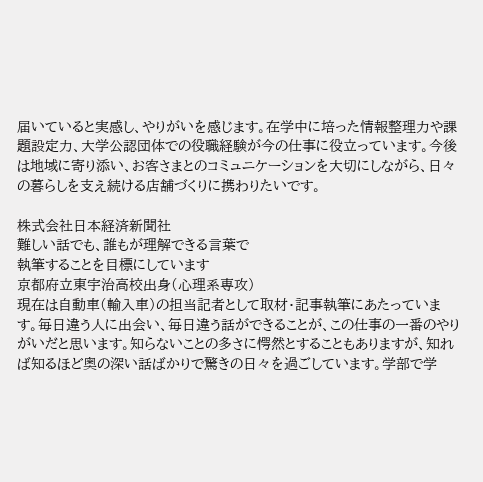届いていると実感し、やりがいを感じます。在学中に培った情報整理力や課題設定力、大学公認団体での役職経験が今の仕事に役立っています。今後は地域に寄り添い、お客さまとのコミュニケーションを大切にしながら、日々の暮らしを支え続ける店舗づくりに携わりたいです。

株式会社日本経済新聞社
難しい話でも、誰もが理解できる言葉で
執筆することを目標にしています
京都府立東宇治高校出身(心理系専攻)
現在は自動車(輸入車)の担当記者として取材・記事執筆にあたっています。毎日違う人に出会い、毎日違う話ができることが、この仕事の一番のやりがいだと思います。知らないことの多さに愕然とすることもありますが、知れば知るほど奥の深い話ばかりで驚きの日々を過ごしています。学部で学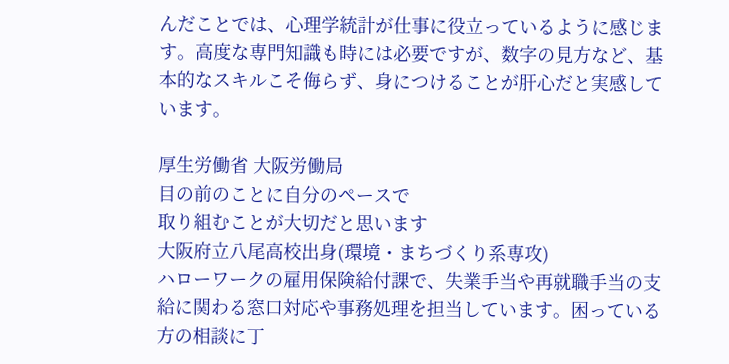んだことでは、心理学統計が仕事に役立っているように感じます。高度な専門知識も時には必要ですが、数字の見方など、基本的なスキルこそ侮らず、身につけることが肝心だと実感しています。

厚生労働省 大阪労働局
目の前のことに自分のペースで
取り組むことが大切だと思います
大阪府立八尾高校出身(環境・まちづくり系専攻)
ハローワークの雇用保険給付課で、失業手当や再就職手当の支給に関わる窓口対応や事務処理を担当しています。困っている方の相談に丁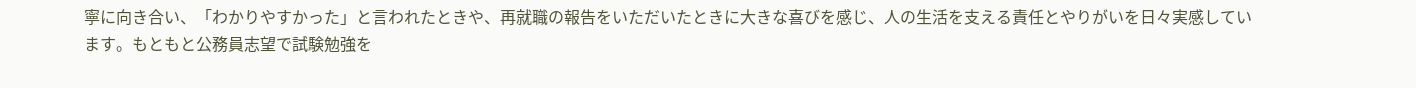寧に向き合い、「わかりやすかった」と言われたときや、再就職の報告をいただいたときに大きな喜びを感じ、人の生活を支える責任とやりがいを日々実感しています。もともと公務員志望で試験勉強を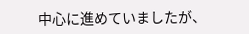中心に進めていましたが、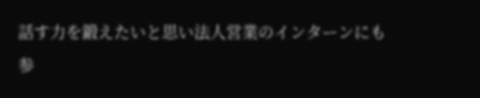話す力を鍛えたいと思い法人営業のインターンにも参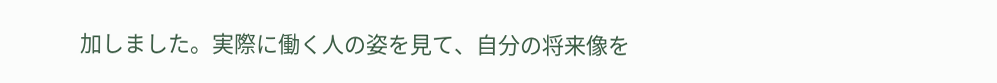加しました。実際に働く人の姿を見て、自分の将来像を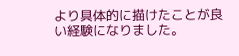より具体的に描けたことが良い経験になりました。